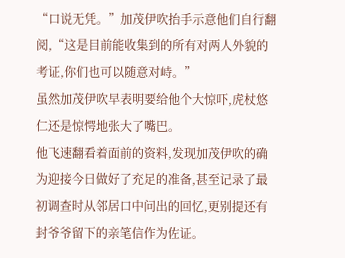“口说无凭。”加茂伊吹抬手示意他们自行翻阅,“这是目前能收集到的所有对两人外貌的考证,你们也可以随意对峙。”
虽然加茂伊吹早表明要给他个大惊吓,虎杖悠仁还是惊愕地张大了嘴巴。
他飞速翻看着面前的资料,发现加茂伊吹的确为迎接今日做好了充足的准备,甚至记录了最初调查时从邻居口中问出的回忆,更别提还有封爷爷留下的亲笔信作为佐证。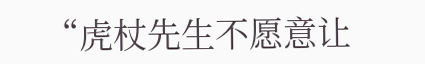“虎杖先生不愿意让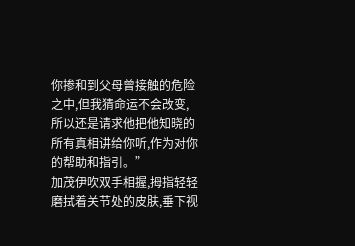你掺和到父母曾接触的危险之中,但我猜命运不会改变,所以还是请求他把他知晓的所有真相讲给你听,作为对你的帮助和指引。”
加茂伊吹双手相握,拇指轻轻磨拭着关节处的皮肤,垂下视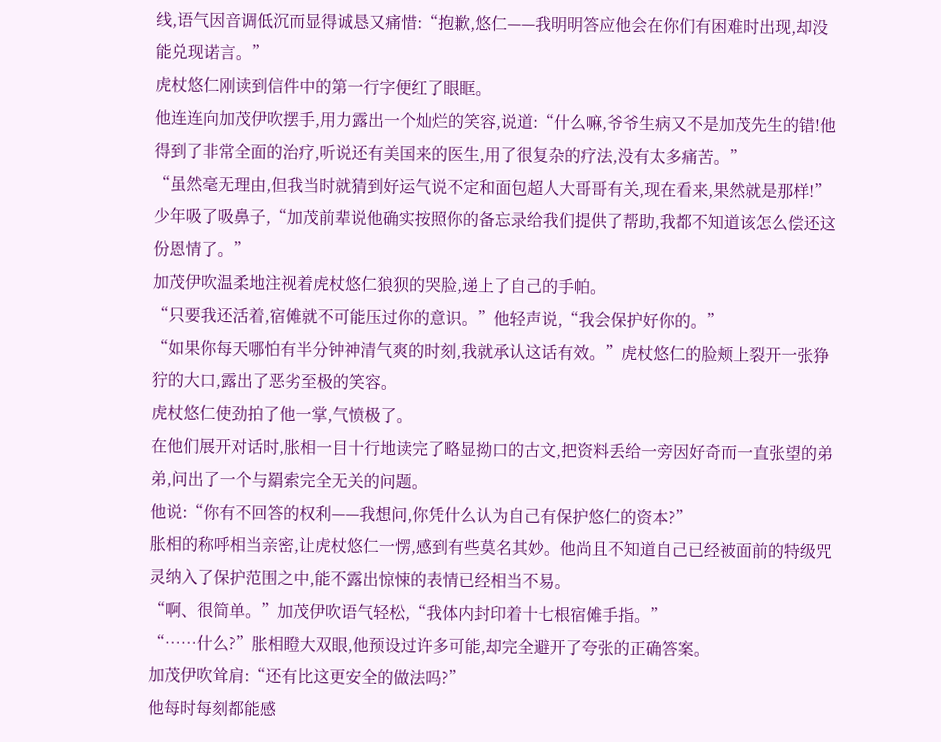线,语气因音调低沉而显得诚恳又痛惜:“抱歉,悠仁——我明明答应他会在你们有困难时出现,却没能兑现诺言。”
虎杖悠仁刚读到信件中的第一行字便红了眼眶。
他连连向加茂伊吹摆手,用力露出一个灿烂的笑容,说道:“什么嘛,爷爷生病又不是加茂先生的错!他得到了非常全面的治疗,听说还有美国来的医生,用了很复杂的疗法,没有太多痛苦。”
“虽然毫无理由,但我当时就猜到好运气说不定和面包超人大哥哥有关,现在看来,果然就是那样!”少年吸了吸鼻子,“加茂前辈说他确实按照你的备忘录给我们提供了帮助,我都不知道该怎么偿还这份恩情了。”
加茂伊吹温柔地注视着虎杖悠仁狼狈的哭脸,递上了自己的手帕。
“只要我还活着,宿傩就不可能压过你的意识。”他轻声说,“我会保护好你的。”
“如果你每天哪怕有半分钟神清气爽的时刻,我就承认这话有效。”虎杖悠仁的脸颊上裂开一张狰狞的大口,露出了恶劣至极的笑容。
虎杖悠仁使劲拍了他一掌,气愤极了。
在他们展开对话时,胀相一目十行地读完了略显拗口的古文,把资料丢给一旁因好奇而一直张望的弟弟,问出了一个与羂索完全无关的问题。
他说:“你有不回答的权利——我想问,你凭什么认为自己有保护悠仁的资本?”
胀相的称呼相当亲密,让虎杖悠仁一愣,感到有些莫名其妙。他尚且不知道自己已经被面前的特级咒灵纳入了保护范围之中,能不露出惊悚的表情已经相当不易。
“啊、很简单。”加茂伊吹语气轻松,“我体内封印着十七根宿傩手指。”
“……什么?”胀相瞪大双眼,他预设过许多可能,却完全避开了夸张的正确答案。
加茂伊吹耸肩:“还有比这更安全的做法吗?”
他每时每刻都能感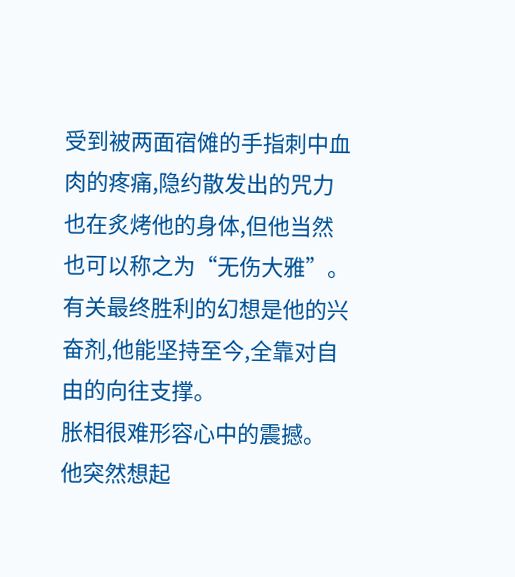受到被两面宿傩的手指刺中血肉的疼痛,隐约散发出的咒力也在炙烤他的身体,但他当然也可以称之为“无伤大雅”。
有关最终胜利的幻想是他的兴奋剂,他能坚持至今,全靠对自由的向往支撑。
胀相很难形容心中的震撼。
他突然想起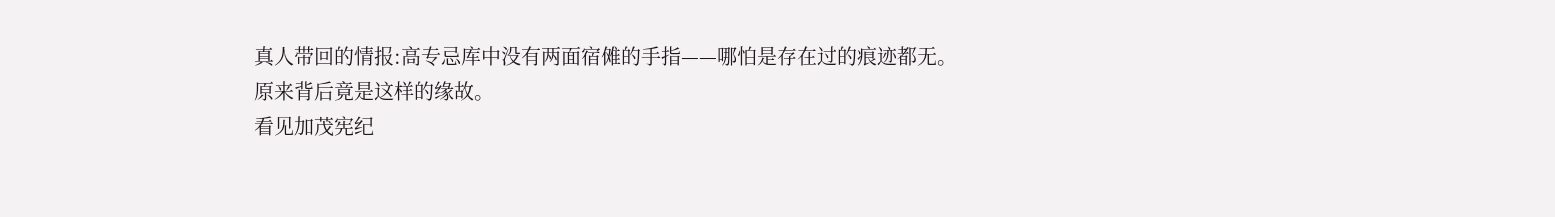真人带回的情报:高专忌库中没有两面宿傩的手指——哪怕是存在过的痕迹都无。
原来背后竟是这样的缘故。
看见加茂宪纪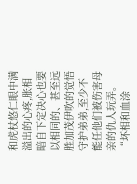和虎杖悠仁眼中满溢出的心疼,胀相暗自下定决心也要以相同的、甚至远胜加茂伊吹的觉悟守护弟弟,至少不能任他们被伤害母亲的仇人玩弄。
“坏相和血涂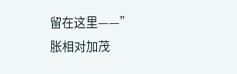留在这里——”
胀相对加茂